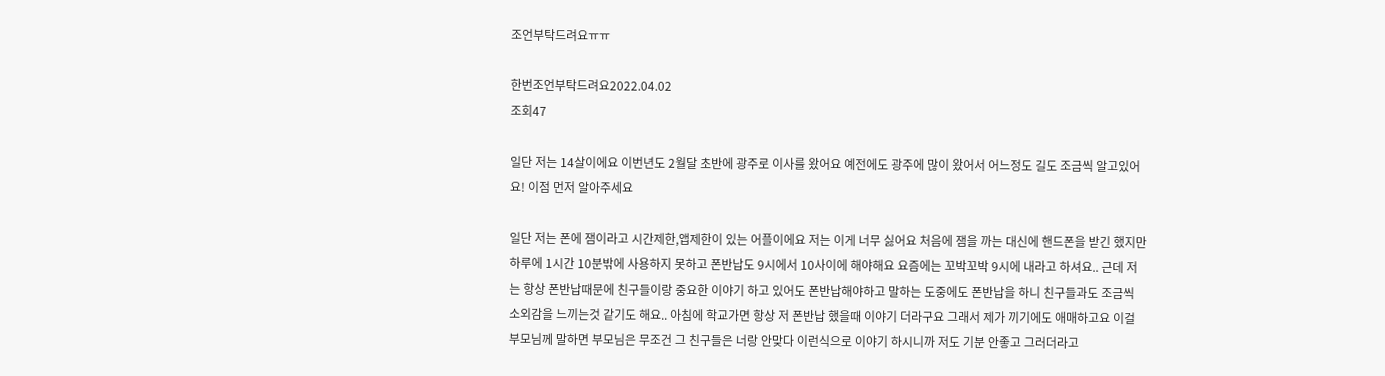조언부탁드려요ㅠㅠ

한번조언부탁드려요2022.04.02
조회47

일단 저는 14살이에요 이번년도 2월달 초반에 광주로 이사를 왔어요 예전에도 광주에 많이 왔어서 어느정도 길도 조금씩 알고있어요! 이점 먼저 알아주세요

일단 저는 폰에 잼이라고 시간제한,앱제한이 있는 어플이에요 저는 이게 너무 싫어요 처음에 잼을 까는 대신에 핸드폰을 받긴 했지만 하루에 1시간 10분밖에 사용하지 못하고 폰반납도 9시에서 10사이에 해야해요 요즘에는 꼬박꼬박 9시에 내라고 하셔요.. 근데 저는 항상 폰반납때문에 친구들이랑 중요한 이야기 하고 있어도 폰반납해야하고 말하는 도중에도 폰반납을 하니 친구들과도 조금씩 소외감을 느끼는것 같기도 해요.. 아침에 학교가면 항상 저 폰반납 했을때 이야기 더라구요 그래서 제가 끼기에도 애매하고요 이걸 부모님께 말하면 부모님은 무조건 그 친구들은 너랑 안맞다 이런식으로 이야기 하시니까 저도 기분 안좋고 그러더라고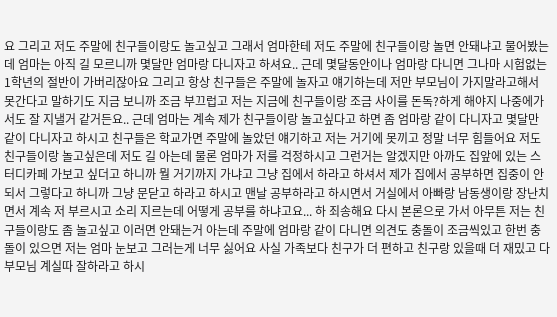요 그리고 저도 주말에 친구들이랑도 놀고싶고 그래서 엄마한테 저도 주말에 친구들이랑 놀면 안돼냐고 물어봤는데 엄마는 아직 길 모르니까 몇달만 엄마랑 다니자고 하셔요.. 근데 몇달동안이나 엄마랑 다니면 그나마 시험없는 1학년의 절반이 가버리잖아요 그리고 항상 친구들은 주말에 놀자고 얘기하는데 저만 부모님이 가지말라고해서 못간다고 말하기도 지금 보니까 조금 부끄럽고 저는 지금에 친구들이랑 조금 사이를 돈독?하게 해야지 나중에가서도 잘 지낼거 같거든요.. 근데 엄마는 계속 제가 친구들이랑 놀고싶다고 하면 좀 엄마랑 같이 다니자고 몇달만 같이 다니자고 하시고 친구들은 학교가면 주말에 놀았던 얘기하고 저는 거기에 못끼고 정말 너무 힘들어요 저도 친구들이랑 놀고싶은데 저도 길 아는데 물론 엄마가 저를 걱정하시고 그런거는 알겠지만 아까도 집앞에 있는 스터디카페 가보고 싶더고 하니까 뭘 거기까지 가냐고 그냥 집에서 하라고 하셔서 제가 집에서 공부하면 집중이 안되서 그렇다고 하니까 그냥 문닫고 하라고 하시고 맨날 공부하라고 하시면서 거실에서 아빠랑 남동생이랑 장난치면서 계속 저 부르시고 소리 지르는데 어떻게 공부를 하냐고요... 하 죄송해요 다시 본론으로 가서 아무튼 저는 친구들이랑도 좀 놀고싶고 이러면 안돼는거 아는데 주말에 엄마랑 같이 다니면 의견도 충돌이 조금씩있고 한번 충돌이 있으면 저는 엄마 눈보고 그러는게 너무 싫어요 사실 가족보다 친구가 더 편하고 친구랑 있을때 더 재밌고 다 부모님 계실따 잘하라고 하시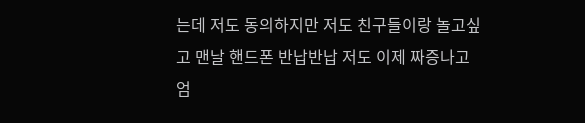는데 저도 동의하지만 저도 친구들이랑 놀고싶고 맨날 핸드폰 반납반납 저도 이제 짜증나고 엄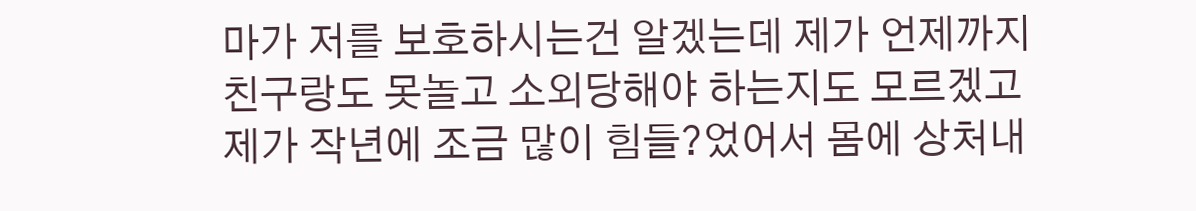마가 저를 보호하시는건 알겠는데 제가 언제까지 친구랑도 못놀고 소외당해야 하는지도 모르겠고 제가 작년에 조금 많이 힘들?었어서 몸에 상처내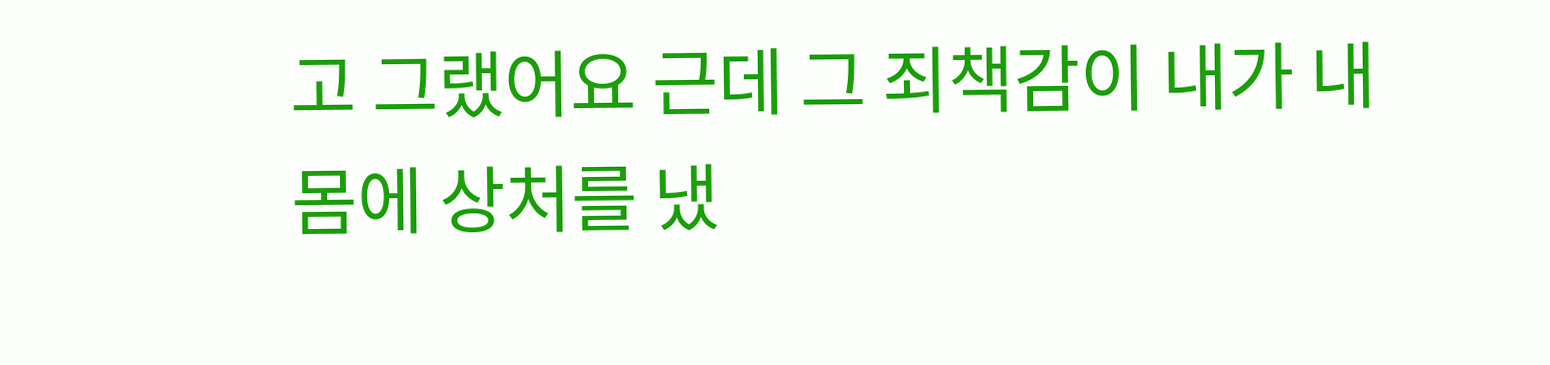고 그랬어요 근데 그 죄책감이 내가 내 몸에 상처를 냈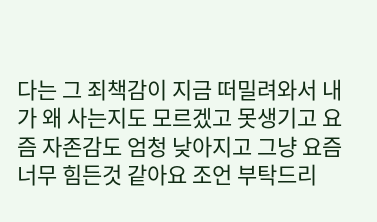다는 그 죄책감이 지금 떠밀려와서 내가 왜 사는지도 모르겠고 못생기고 요즘 자존감도 엄청 낮아지고 그냥 요즘 너무 힘든것 같아요 조언 부탁드리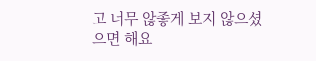고 너무 않좋게 보지 않으셨으면 해요